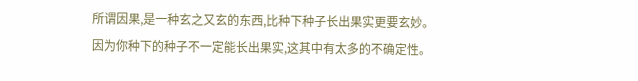所谓因果,是一种玄之又玄的东西,比种下种子长出果实更要玄妙。
因为你种下的种子不一定能长出果实,这其中有太多的不确定性。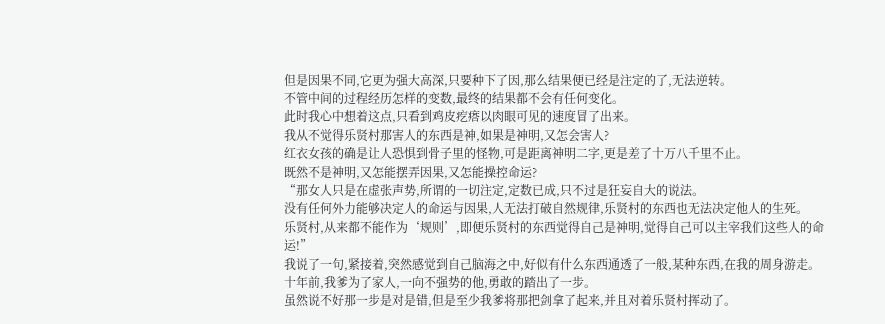但是因果不同,它更为强大高深,只要种下了因,那么结果便已经是注定的了,无法逆转。
不管中间的过程经历怎样的变数,最终的结果都不会有任何变化。
此时我心中想着这点,只看到鸡皮疙瘩以肉眼可见的速度冒了出来。
我从不觉得乐贤村那害人的东西是神,如果是神明,又怎会害人?
红衣女孩的确是让人恐惧到骨子里的怪物,可是距离神明二字,更是差了十万八千里不止。
既然不是神明,又怎能摆弄因果,又怎能操控命运?
“那女人只是在虚张声势,所谓的一切注定,定数已成,只不过是狂妄自大的说法。
没有任何外力能够决定人的命运与因果,人无法打破自然规律,乐贤村的东西也无法决定他人的生死。
乐贤村,从来都不能作为‘规则’,即便乐贤村的东西觉得自己是神明,觉得自己可以主宰我们这些人的命运!”
我说了一句,紧接着,突然感觉到自己脑海之中,好似有什么东西通透了一般,某种东西,在我的周身游走。
十年前,我爹为了家人,一向不强势的他,勇敢的踏出了一步。
虽然说不好那一步是对是错,但是至少我爹将那把剑拿了起来,并且对着乐贤村挥动了。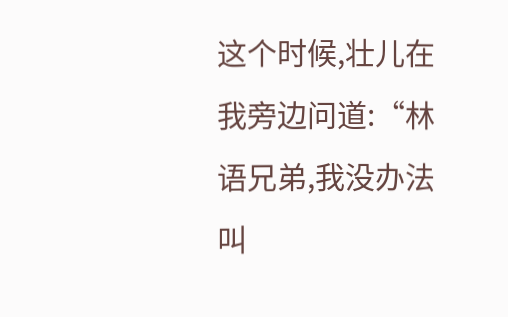这个时候,壮儿在我旁边问道:“林语兄弟,我没办法叫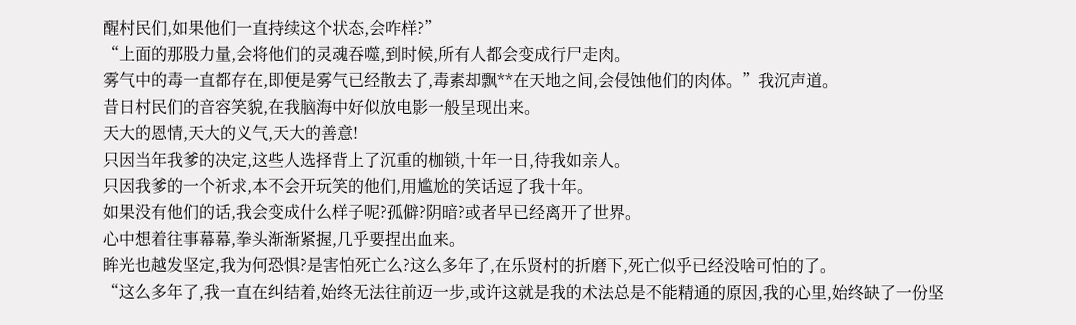醒村民们,如果他们一直持续这个状态,会咋样?”
“上面的那股力量,会将他们的灵魂吞噬,到时候,所有人都会变成行尸走肉。
雾气中的毒一直都存在,即便是雾气已经散去了,毒素却飘**在天地之间,会侵蚀他们的肉体。”我沉声道。
昔日村民们的音容笑貌,在我脑海中好似放电影一般呈现出来。
天大的恩情,天大的义气,天大的善意!
只因当年我爹的决定,这些人选择背上了沉重的枷锁,十年一日,待我如亲人。
只因我爹的一个祈求,本不会开玩笑的他们,用尴尬的笑话逗了我十年。
如果没有他们的话,我会变成什么样子呢?孤僻?阴暗?或者早已经离开了世界。
心中想着往事幕幕,拳头渐渐紧握,几乎要捏出血来。
眸光也越发坚定,我为何恐惧?是害怕死亡么?这么多年了,在乐贤村的折磨下,死亡似乎已经没啥可怕的了。
“这么多年了,我一直在纠结着,始终无法往前迈一步,或许这就是我的术法总是不能精通的原因,我的心里,始终缺了一份坚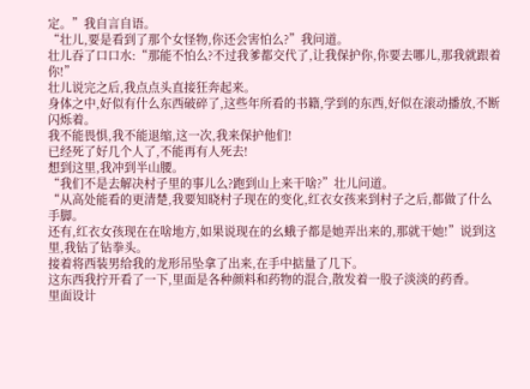定。”我自言自语。
“壮儿,要是看到了那个女怪物,你还会害怕么?”我问道。
壮儿吞了口口水:“那能不怕么?不过我爹都交代了,让我保护你,你要去哪儿,那我就跟着你!”
壮儿说完之后,我点点头直接狂奔起来。
身体之中,好似有什么东西破碎了,这些年所看的书籍,学到的东西,好似在滚动播放,不断闪烁着。
我不能畏惧,我不能退缩,这一次,我来保护他们!
已经死了好几个人了,不能再有人死去!
想到这里,我冲到半山腰。
“我们不是去解决村子里的事儿么?跑到山上来干啥?”壮儿问道。
“从高处能看的更清楚,我要知晓村子现在的变化,红衣女孩来到村子之后,都做了什么手脚。
还有,红衣女孩现在在啥地方,如果说现在的幺蛾子都是她弄出来的,那就干她!”说到这里,我钻了钻拳头。
接着将西装男给我的龙形吊坠拿了出来,在手中掂量了几下。
这东西我拧开看了一下,里面是各种颜料和药物的混合,散发着一股子淡淡的药香。
里面设计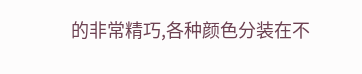的非常精巧,各种颜色分装在不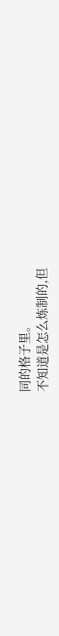同的格子里。
不知道是怎么炼制的,但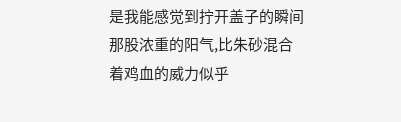是我能感觉到拧开盖子的瞬间那股浓重的阳气,比朱砂混合着鸡血的威力似乎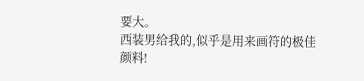要大。
西装男给我的,似乎是用来画符的极佳颜料!